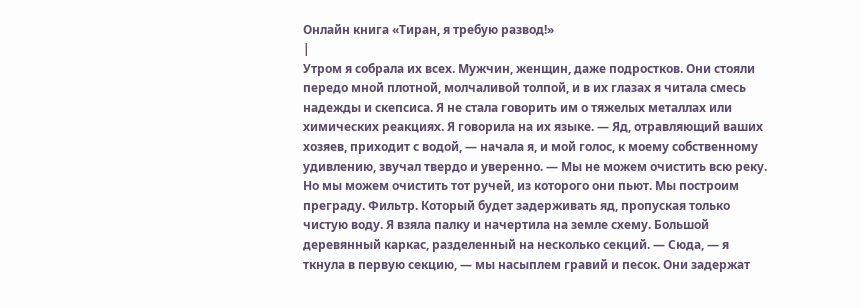Онлайн книга «Тиран, я требую развод!»
|
Утром я собрала их всех. Мужчин, женщин, даже подростков. Они стояли передо мной плотной, молчаливой толпой, и в их глазах я читала смесь надежды и скепсиса. Я не стала говорить им о тяжелых металлах или химических реакциях. Я говорила на их языке. — Яд, отравляющий ваших хозяев, приходит с водой, — начала я, и мой голос, к моему собственному удивлению, звучал твердо и уверенно. — Мы не можем очистить всю реку. Но мы можем очистить тот ручей, из которого они пьют. Мы построим преграду. Фильтр. Который будет задерживать яд, пропуская только чистую воду. Я взяла палку и начертила на земле схему. Большой деревянный каркас, разделенный на несколько секций. — Сюда, — я ткнула в первую секцию, — мы насыплем гравий и песок. Они задержат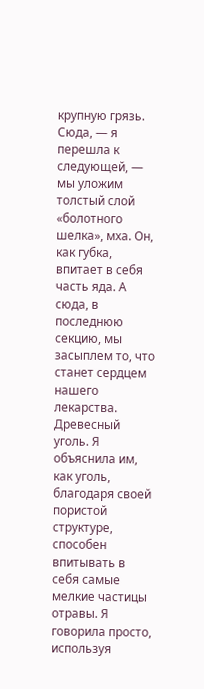крупную грязь. Сюда, — я перешла к следующей, — мы уложим толстый слой «болотного шелка», мха. Он, как губка, впитает в себя часть яда. А сюда, в последнюю секцию, мы засыплем то, что станет сердцем нашего лекарства. Древесный уголь. Я объяснила им, как уголь, благодаря своей пористой структуре, способен впитывать в себя самые мелкие частицы отравы. Я говорила просто, используя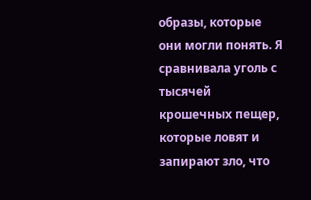образы, которые они могли понять. Я сравнивала уголь с тысячей крошечных пещер, которые ловят и запирают зло, что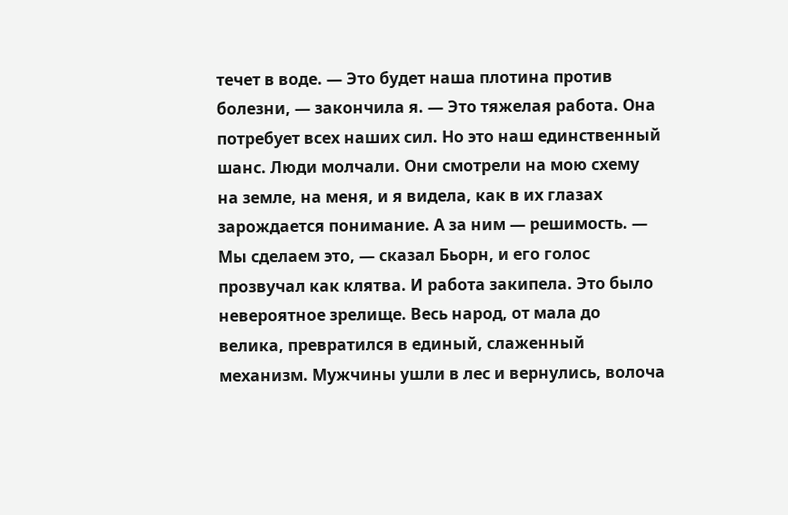течет в воде. — Это будет наша плотина против болезни, — закончила я. — Это тяжелая работа. Она потребует всех наших сил. Но это наш единственный шанс. Люди молчали. Они смотрели на мою схему на земле, на меня, и я видела, как в их глазах зарождается понимание. А за ним — решимость. — Мы сделаем это, — сказал Бьорн, и его голос прозвучал как клятва. И работа закипела. Это было невероятное зрелище. Весь народ, от мала до велика, превратился в единый, слаженный механизм. Мужчины ушли в лес и вернулись, волоча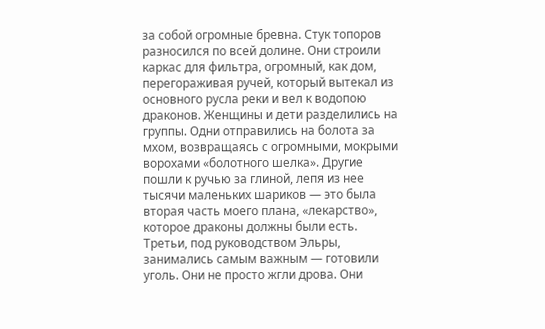за собой огромные бревна. Стук топоров разносился по всей долине. Они строили каркас для фильтра, огромный, как дом, перегораживая ручей, который вытекал из основного русла реки и вел к водопою драконов. Женщины и дети разделились на группы. Одни отправились на болота за мхом, возвращаясь с огромными, мокрыми ворохами «болотного шелка». Другие пошли к ручью за глиной, лепя из нее тысячи маленьких шариков — это была вторая часть моего плана, «лекарство», которое драконы должны были есть. Третьи, под руководством Эльры, занимались самым важным — готовили уголь. Они не просто жгли дрова. Они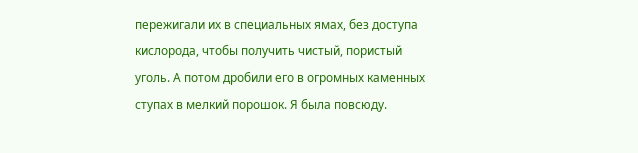пережигали их в специальных ямах, без доступа кислорода, чтобы получить чистый, пористый уголь. А потом дробили его в огромных каменных ступах в мелкий порошок. Я была повсюду.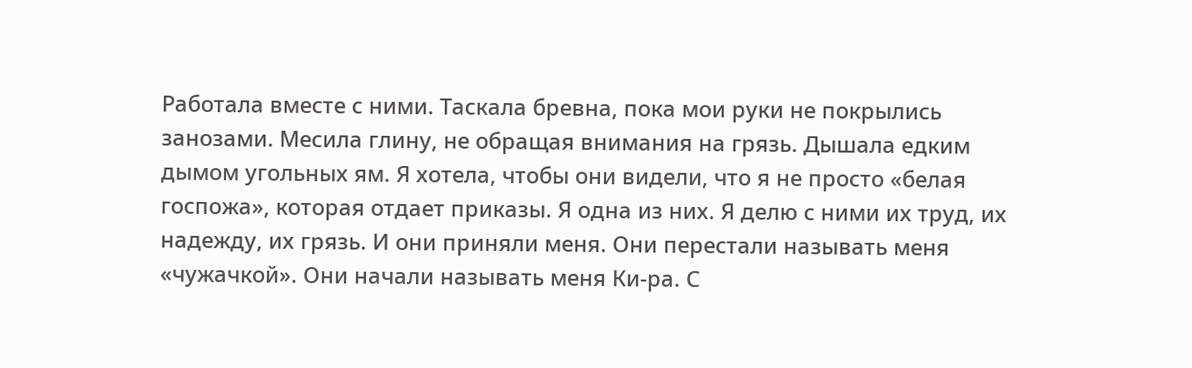Работала вместе с ними. Таскала бревна, пока мои руки не покрылись занозами. Месила глину, не обращая внимания на грязь. Дышала едким дымом угольных ям. Я хотела, чтобы они видели, что я не просто «белая госпожа», которая отдает приказы. Я одна из них. Я делю с ними их труд, их надежду, их грязь. И они приняли меня. Они перестали называть меня «чужачкой». Они начали называть меня Ки-ра. С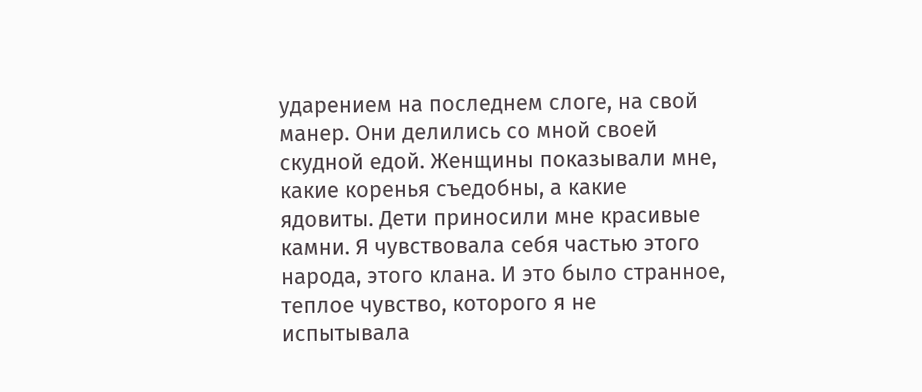ударением на последнем слоге, на свой манер. Они делились со мной своей скудной едой. Женщины показывали мне, какие коренья съедобны, а какие ядовиты. Дети приносили мне красивые камни. Я чувствовала себя частью этого народа, этого клана. И это было странное, теплое чувство, которого я не испытывала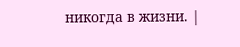никогда в жизни. |